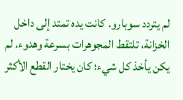لم يتردد سوبارو. كانت يده تمتد إلى داخل الخزانة، تلتقط المجوهرات بسرعة وهدوء. لم يكن يأخذ كل شيء؛ كان يختار القطع الأكثر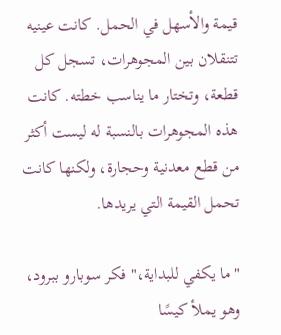قيمة والأسهل في الحمل. كانت عينيه تتنقلان بين المجوهرات، تسجل كل قطعة، وتختار ما يناسب خطته. كانت هذه المجوهرات بالنسبة له ليست أكثر من قطع معدنية وحجارة، ولكنها كانت تحمل القيمة التي يريدها.

"ما يكفي للبداية،" فكر سوبارو ببرود، وهو يملأ كيسًا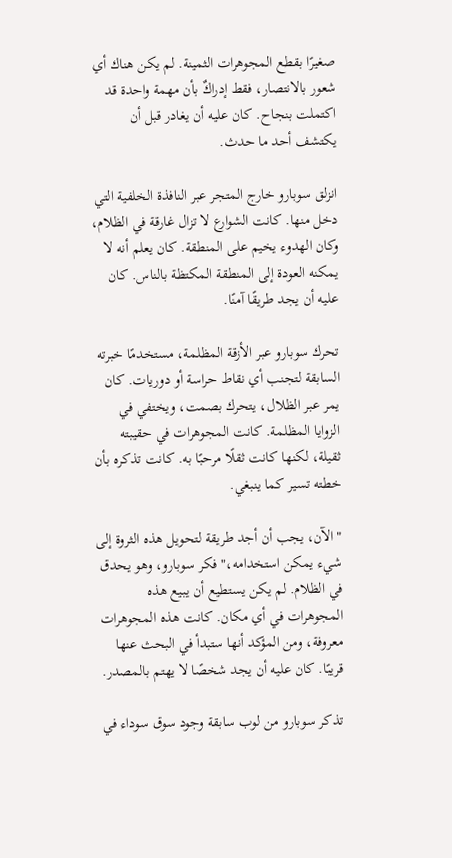صغيرًا بقطع المجوهرات الثمينة. لم يكن هناك أي شعور بالانتصار، فقط إدراكٌ بأن مهمة واحدة قد اكتملت بنجاح. كان عليه أن يغادر قبل أن يكتشف أحد ما حدث.

انزلق سوبارو خارج المتجر عبر النافذة الخلفية التي دخل منها. كانت الشوارع لا تزال غارقة في الظلام، وكان الهدوء يخيم على المنطقة. كان يعلم أنه لا يمكنه العودة إلى المنطقة المكتظة بالناس. كان عليه أن يجد طريقًا آمنًا.

تحرك سوبارو عبر الأزقة المظلمة، مستخدمًا خبرته السابقة لتجنب أي نقاط حراسة أو دوريات. كان يمر عبر الظلال، يتحرك بصمت، ويختفي في الزوايا المظلمة. كانت المجوهرات في حقيبته ثقيلة، لكنها كانت ثقلًا مرحبًا به. كانت تذكره بأن خطته تسير كما ينبغي.

"الآن، يجب أن أجد طريقة لتحويل هذه الثروة إلى شيء يمكن استخدامه،" فكر سوبارو، وهو يحدق في الظلام. لم يكن يستطيع أن يبيع هذه المجوهرات في أي مكان. كانت هذه المجوهرات معروفة، ومن المؤكد أنها ستبدأ في البحث عنها قريبًا. كان عليه أن يجد شخصًا لا يهتم بالمصدر.

تذكر سوبارو من لوب سابقة وجود سوق سوداء في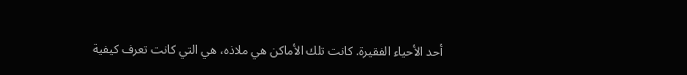أحد الأحياء الفقيرة. كانت تلك الأماكن هي ملاذه، هي التي كانت تعرف كيفية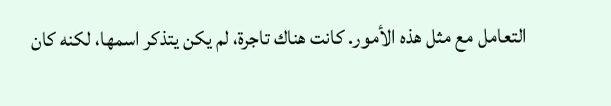التعامل مع مثل هذه الأمور. كانت هناك تاجرة، لم يكن يتذكر اسمها، لكنه كان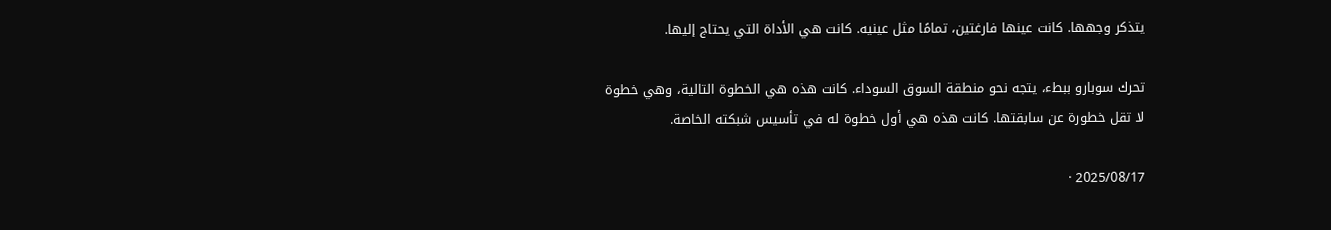يتذكر وجهها. كانت عينها فارغتين، تمامًا مثل عينيه. كانت هي الأداة التي يحتاج إليها.

تحرك سوبارو ببطء، يتجه نحو منطقة السوق السوداء. كانت هذه هي الخطوة التالية، وهي خطوة لا تقل خطورة عن سابقتها. كانت هذه هي أول خطوة له في تأسيس شبكته الخاصة.

2025/08/17 ·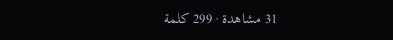31 مشاهدة · 299 كلمة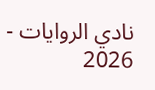نادي الروايات - 2026